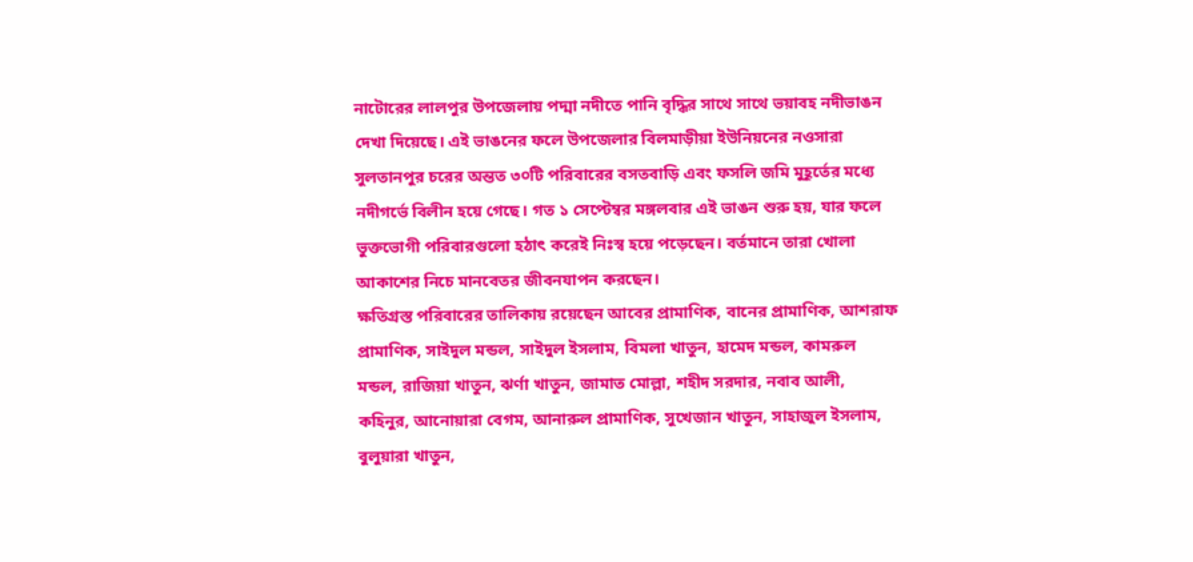নাটোরের লালপুর উপজেলায় পদ্মা নদীতে পানি বৃদ্ধির সাথে সাথে ভয়াবহ নদীভাঙন দেখা দিয়েছে। এই ভাঙনের ফলে উপজেলার বিলমাড়ীয়া ইউনিয়নের নওসারা সুলতানপুর চরের অন্তত ৩০টি পরিবারের বসতবাড়ি এবং ফসলি জমি মুহূর্তের মধ্যে নদীগর্ভে বিলীন হয়ে গেছে। গত ১ সেপ্টেম্বর মঙ্গলবার এই ভাঙন শুরু হয়, যার ফলে ভুক্তভোগী পরিবারগুলো হঠাৎ করেই নিঃস্ব হয়ে পড়েছেন। বর্তমানে তারা খোলা আকাশের নিচে মানবেতর জীবনযাপন করছেন।
ক্ষতিগ্রস্ত পরিবারের তালিকায় রয়েছেন আবের প্রামাণিক, বানের প্রামাণিক, আশরাফ প্রামাণিক, সাইদুল মন্ডল, সাইদুল ইসলাম, বিমলা খাতুন, হামেদ মন্ডল, কামরুল মন্ডল, রাজিয়া খাতুন, ঝর্ণা খাতুন, জামাত মোল্লা, শহীদ সরদার, নবাব আলী, কহিনুর, আনোয়ারা বেগম, আনারুল প্রামাণিক, সুখেজান খাতুন, সাহাজুল ইসলাম, বুলুয়ারা খাতুন,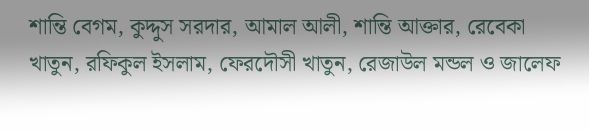শান্তি বেগম, কুদ্দুস সরদার, আমাল আলী, শান্তি আক্তার, রেবেকা খাতুন, রফিকুল ইসলাম, ফেরদৌসী খাতুন, রেজাউল মন্ডল ও জালেফ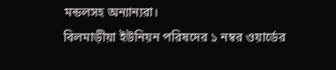মন্ডলসহ অন্যান্যরা।
বিলমাড়ীয়া ইউনিয়ন পরিষদের ১ নম্বর ওয়ার্ডের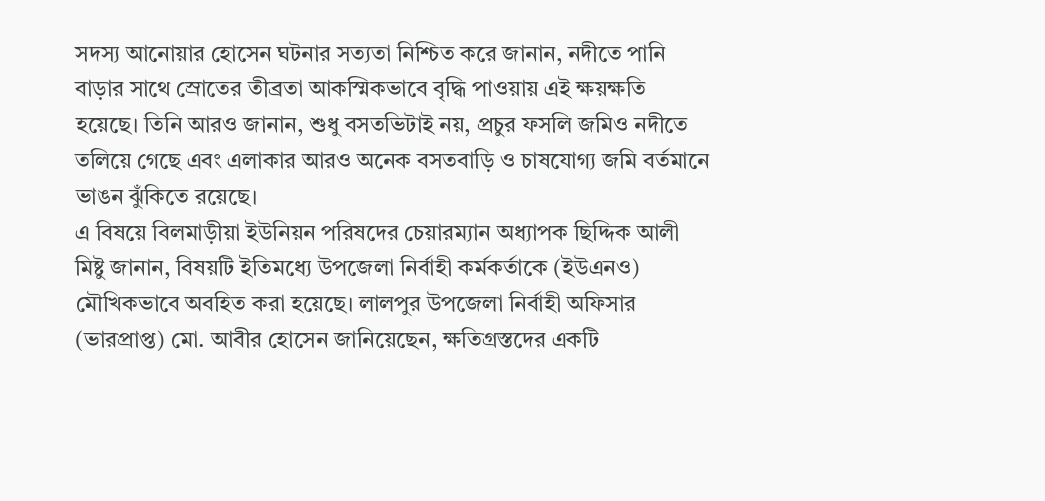সদস্য আনোয়ার হোসেন ঘটনার সত্যতা নিশ্চিত করে জানান, নদীতে পানি বাড়ার সাথে স্রোতের তীব্রতা আকস্মিকভাবে বৃদ্ধি পাওয়ায় এই ক্ষয়ক্ষতি হয়েছে। তিনি আরও জানান, শুধু বসতভিটাই নয়, প্রচুর ফসলি জমিও নদীতে তলিয়ে গেছে এবং এলাকার আরও অনেক বসতবাড়ি ও চাষযোগ্য জমি বর্তমানে ভাঙন ঝুঁকিতে রয়েছে।
এ বিষয়ে বিলমাড়ীয়া ইউনিয়ন পরিষদের চেয়ারম্যান অধ্যাপক ছিদ্দিক আলী মিষ্টু জানান, বিষয়টি ইতিমধ্যে উপজেলা নির্বাহী কর্মকর্তাকে (ইউএনও) মৌখিকভাবে অবহিত করা হয়েছে। লালপুর উপজেলা নির্বাহী অফিসার (ভারপ্রাপ্ত) মো. আবীর হোসেন জানিয়েছেন, ক্ষতিগ্রস্তদের একটি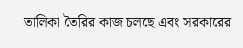তালিকা তৈরির কাজ চলছে এবং সরকারের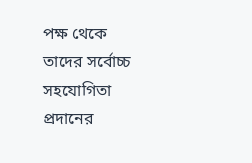পক্ষ থেকে তাদের সর্বোচ্চ সহযোগিতা প্রদানের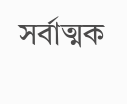সর্বাত্মক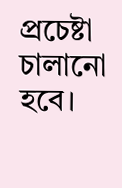প্রচেষ্টা চালানো হবে।